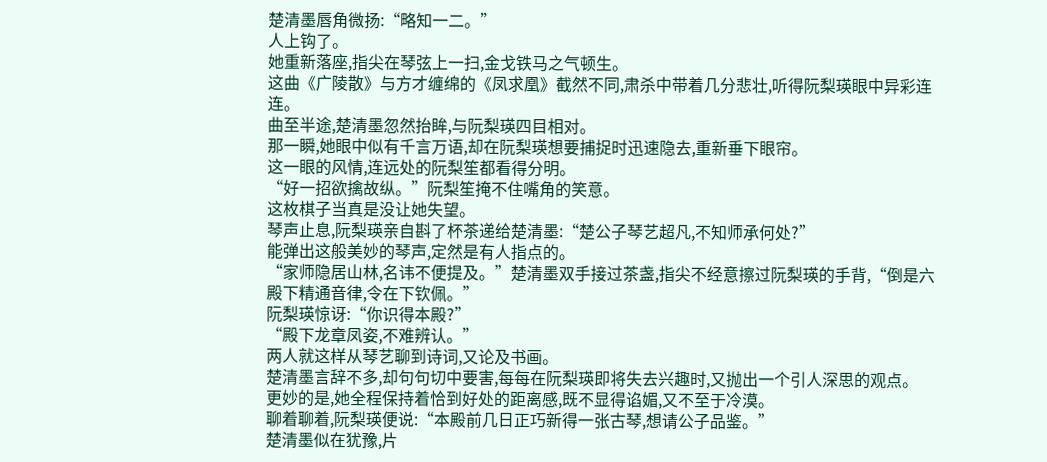楚清墨唇角微扬:“略知一二。”
人上钩了。
她重新落座,指尖在琴弦上一扫,金戈铁马之气顿生。
这曲《广陵散》与方才缠绵的《凤求凰》截然不同,肃杀中带着几分悲壮,听得阮梨瑛眼中异彩连连。
曲至半途,楚清墨忽然抬眸,与阮梨瑛四目相对。
那一瞬,她眼中似有千言万语,却在阮梨瑛想要捕捉时迅速隐去,重新垂下眼帘。
这一眼的风情,连远处的阮梨笙都看得分明。
“好一招欲擒故纵。”阮梨笙掩不住嘴角的笑意。
这枚棋子当真是没让她失望。
琴声止息,阮梨瑛亲自斟了杯茶递给楚清墨:“楚公子琴艺超凡,不知师承何处?”
能弹出这般美妙的琴声,定然是有人指点的。
“家师隐居山林,名讳不便提及。”楚清墨双手接过茶盏,指尖不经意擦过阮梨瑛的手背,“倒是六殿下精通音律,令在下钦佩。”
阮梨瑛惊讶:“你识得本殿?”
“殿下龙章凤姿,不难辨认。”
两人就这样从琴艺聊到诗词,又论及书画。
楚清墨言辞不多,却句句切中要害,每每在阮梨瑛即将失去兴趣时,又抛出一个引人深思的观点。
更妙的是,她全程保持着恰到好处的距离感,既不显得谄媚,又不至于冷漠。
聊着聊着,阮梨瑛便说:“本殿前几日正巧新得一张古琴,想请公子品鉴。”
楚清墨似在犹豫,片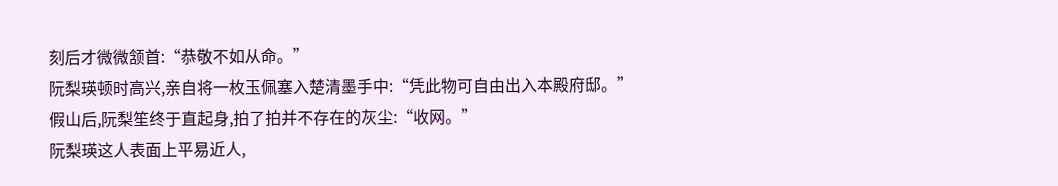刻后才微微颔首:“恭敬不如从命。”
阮梨瑛顿时高兴,亲自将一枚玉佩塞入楚清墨手中:“凭此物可自由出入本殿府邸。”
假山后,阮梨笙终于直起身,拍了拍并不存在的灰尘:“收网。”
阮梨瑛这人表面上平易近人,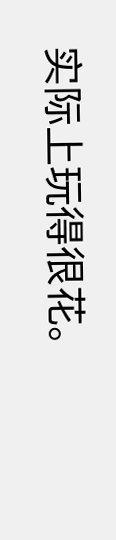实际上玩得很花。